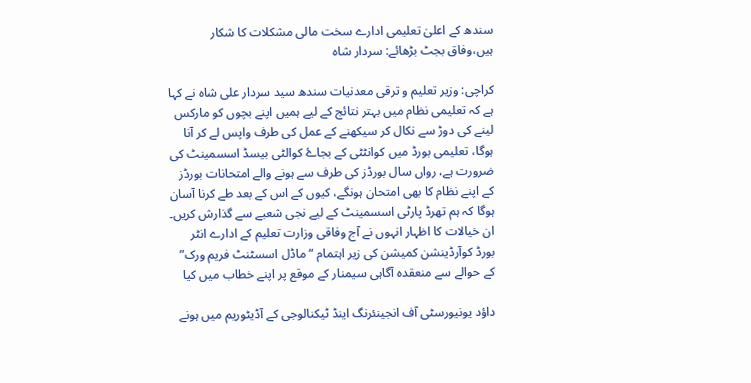سندھ کے اعلیٰ تعلیمی ادارے سخت مالی مشکلات کا شکار ہیں،وفاق بجٹ بڑھائے: سردار شاہ

کراچی: وزیر تعلیم و ترقی معدنیات سندھ سید سردار علی شاہ نے کہا ہے کہ تعلیمی نظام میں بہتر نتائج کے لیے ہمیں اپنے بچوں کو مارکس لینے کی دوڑ سے نکال کر سیکھنے کے عمل کی طرف واپس لے کر آنا ہوگا، تعلیمی بورڈ میں کوانٹٹی کے بجاۓ کوالٹی بیسڈ اسسمینٹ کی ضرورت ہے، رواں سال بورڈز کی طرف سے ہونے والے امتحانات بورڈز کے اپنے نظام کا بھی امتحان ہونگے، کیوں کے اس کے بعد طے کرنا آسان ہوگا کہ ہم تھرڈ پارٹی اسسمینٹ کے لیے نجی شعبے سے گذارش کریں۔ ان خیالات کا اظہار انہوں نے آج وفاقی وزارت تعلیم کے ادارے انٹر بورڈ کوآرڈینشن کمیشن کی زیر اہتمام “ماڈل اسسٹنٹ فریم ورک” کے حوالے سے منعقدہ آگاہی سیمنار کے موقع پر اپنے خطاب میں کیا

داؤد یونیورسٹی آف انجینئرنگ اینڈ ٹیکنالوجی کے آڈیٹوریم میں ہونے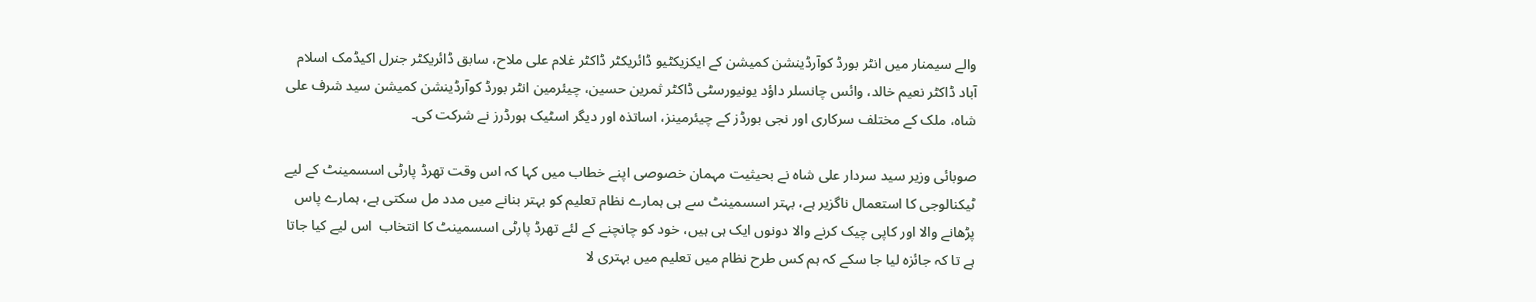والے سیمنار میں انٹر بورڈ کوآرڈینشن کمیشن کے ایکزیکٹیو ڈائریکٹر ڈاکٹر غلام علی ملاح، سابق ڈائریکٹر جنرل اکیڈمک اسلام آباد ڈاکٹر نعیم خالد، وائس چانسلر داؤد یونیورسٹی ڈاکٹر ثمرین حسین، چیئرمین انٹر بورڈ کوآرڈینشن کمیشن سید شرف علی شاہ، ملک کے مختلف سرکاری اور نجی بورڈز کے چیئرمینز، اساتذہ اور دیگر اسٹیک ہورڈرز نے شرکت کی۔

صوبائی وزیر سید سردار علی شاہ نے بحیثیت مہمان خصوصی اپنے خطاب میں کہا کہ اس وقت تھرڈ پارٹی اسسمینٹ کے لیے ٹیکنالوجی کا استعمال ناگزیر ہے، بہتر اسسمینٹ سے ہی ہمارے نظام تعلیم کو بہتر بنانے میں مدد مل سکتی ہے، ہمارے پاس پڑھانے والا اور کاپی چیک کرنے والا دونوں ایک ہی ہیں، خود کو چانچنے کے لئے تھرڈ پارٹی اسسمینٹ کا انتخاب  اس لیے کیا جاتا ہے تا کہ جائزہ لیا جا سکے کہ ہم کس طرح نظام میں تعلیم میں بہتری لا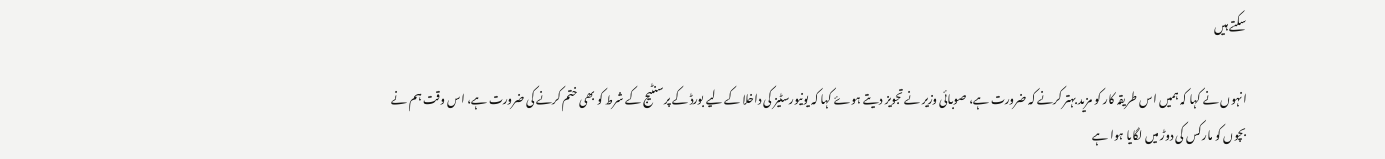سکتے ہیں

انہوں نے کہا کہ ہمیں اس طریقہ کار کو مزید بہتر کرنے کہ ضرورت ہے، صوبائی وزیر نے تجویز دیتے ہوۓ کہا کہ یونیورسٹیز کی داخلا کے لیے بورڈ کے پرسنٹیج کے شرط کو بھی ختم کرنے کی ضرورت ہے، اس وقت ہم نے بچوں کو مارکس کی دوڑ میں لگایا ہوا ہے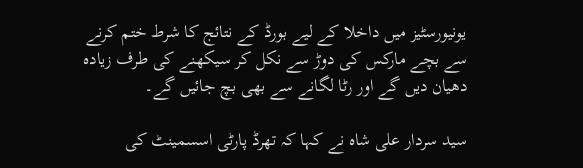یونیورسٹیز میں داخلا کے لیے بورڈ کے نتائج کا شرط ختم کرنے سے بچے مارکس کی دوڑ سے نکل کر سیکھنے کی طرف زیادہ دھیان دیں گے اور رٹا لگانے سے بھی بچ جائیں گے۔

سید سردار علی شاہ نے کہا کہ تھرڈ پارٹی اسسمینٹ کی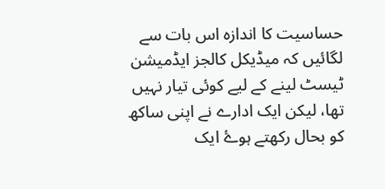حساسیت کا اندازہ اس بات سے لگائیں کہ میڈیکل کالجز ایڈمیشن ٹیسٹ لینے کے لیے کوئی تیار نہیں تھا، لیکن ایک ادارے نے اپنی ساکھ کو بحال رکھتے ہوۓ ایک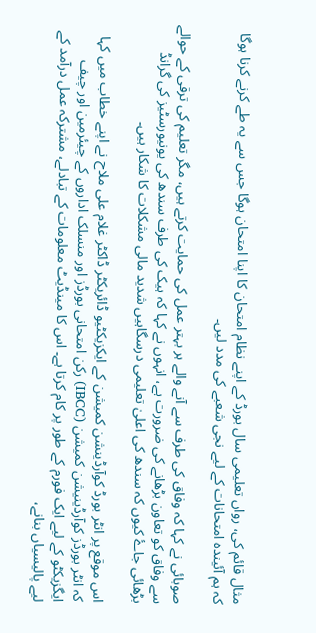مثال قائم کی، رواں تعلیمی سال بورڈ کے اپنے نظام امتحان کا اپنا امتحان ہوگا جس سے یہ طے کرنے کرنا ہوگا کہ ہم آئیندہ امتحانات کے لیے نجی شعبے کی مدد لیں۔

صوبائی نے کہا کہ وفاق کی طرف سے آنے والے ہر بہتر عمل کی حمایت کرتے ہیں، مگر تعلیم کی ترقی کے حوالے سے وفاق کو تعاون بڑھانے کی ضرورت ہے، انہوں نے کہا کہ ہیک کی طرف سندھ کی یونیورسٹیز کی گرانڈ بڑھائی جاۓ کیوں کہ سندھ کی اعلیٰ تعلیمی درسگاہیں شدید مالی مشکلات کا شکار ہیں۔

اس موقع پر انٹر بورڈ کوآرڈینشن کمیشن کے ایکزیکٹیو ڈائریکٹر ڈاکٹر غلام علی ملاح نے اپنے خطاب میں کہا کہ انٹر بورڈز کوآرڈینیشن کمیشن (IBCC) رکن امتحانی بورڈز اور منسلک اداروں کے چیئرمین اور چیف ایگزیکٹو کے لیے ایک فورم کے طور پر کام کرتا ہے۔ اس کا مینڈیٹ معلومات کے تبادلے، مشترکہ عمل درآمد کے لیے پالیسیاں بنانے،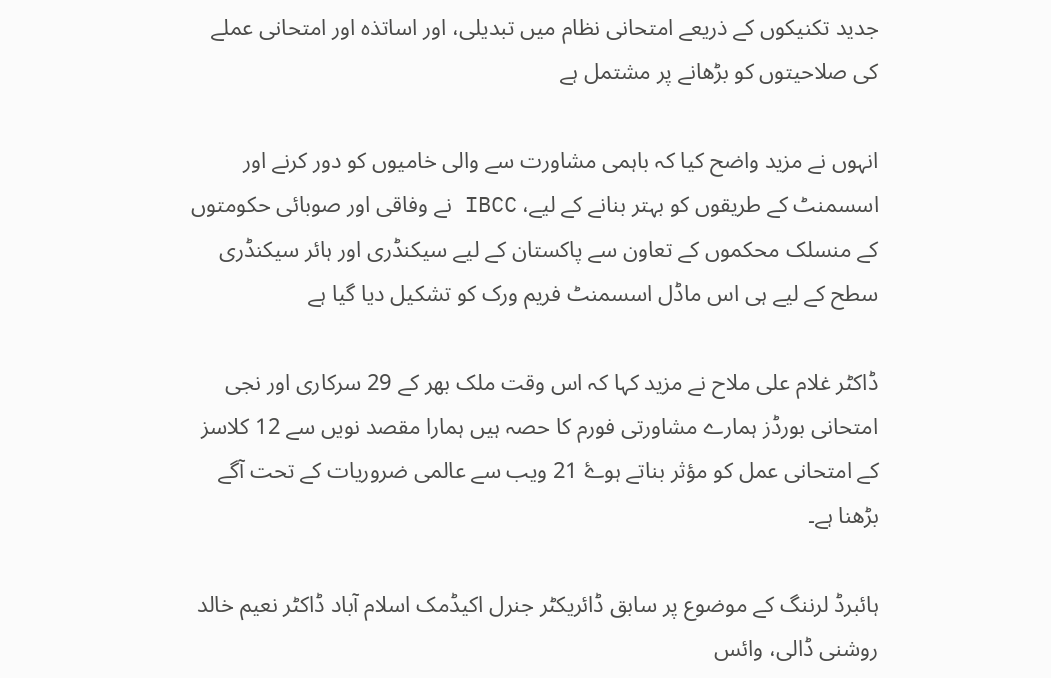جدید تکنیکوں کے ذریعے امتحانی نظام میں تبدیلی، اور اساتذہ اور امتحانی عملے کی صلاحیتوں کو بڑھانے پر مشتمل ہے

انہوں نے مزید واضح کیا کہ باہمی مشاورت سے والی خامیوں کو دور کرنے اور اسسمنٹ کے طریقوں کو بہتر بنانے کے لیے، IBCC نے وفاقی اور صوبائی حکومتوں کے منسلک محکموں کے تعاون سے پاکستان کے لیے سیکنڈری اور ہائر سیکنڈری سطح کے لیے ہی اس ماڈل اسسمنٹ فریم ورک کو تشکیل دیا گیا ہے

ڈاکٹر غلام علی ملاح نے مزید کہا کہ اس وقت ملک بھر کے 29 سرکاری اور نجی امتحانی بورڈز ہمارے مشاورتی فورم کا حصہ ہیں ہمارا مقصد نویں سے 12 کلاسز کے امتحانی عمل کو مؤثر بناتے ہوۓ 21 ویب سے عالمی ضروریات کے تحت آگے بڑھنا ہے۔

ہائبرڈ لرننگ کے موضوع پر سابق ڈائریکٹر جنرل اکیڈمک اسلام آباد ڈاکٹر نعیم خالد روشنی ڈالی، وائس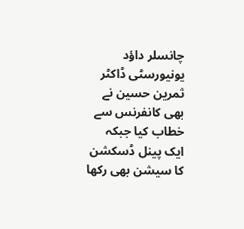چانسلر داؤد یونیورسٹی ڈاکٹر ثمرین حسین نے بھی کانفرنس سے خطاب کیا جبکہ ایک پینل ڈسکشن کا سیشن بھی رکھا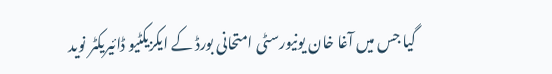گیا جس میں آغا خان یونیورسٹی امتحانی بورڈ کے ایکزیکٹیو ڈائیریکٹر نوید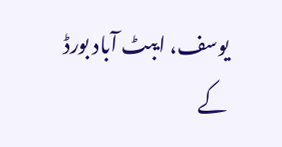یوسف، ایبٹ آباد بورڈ کے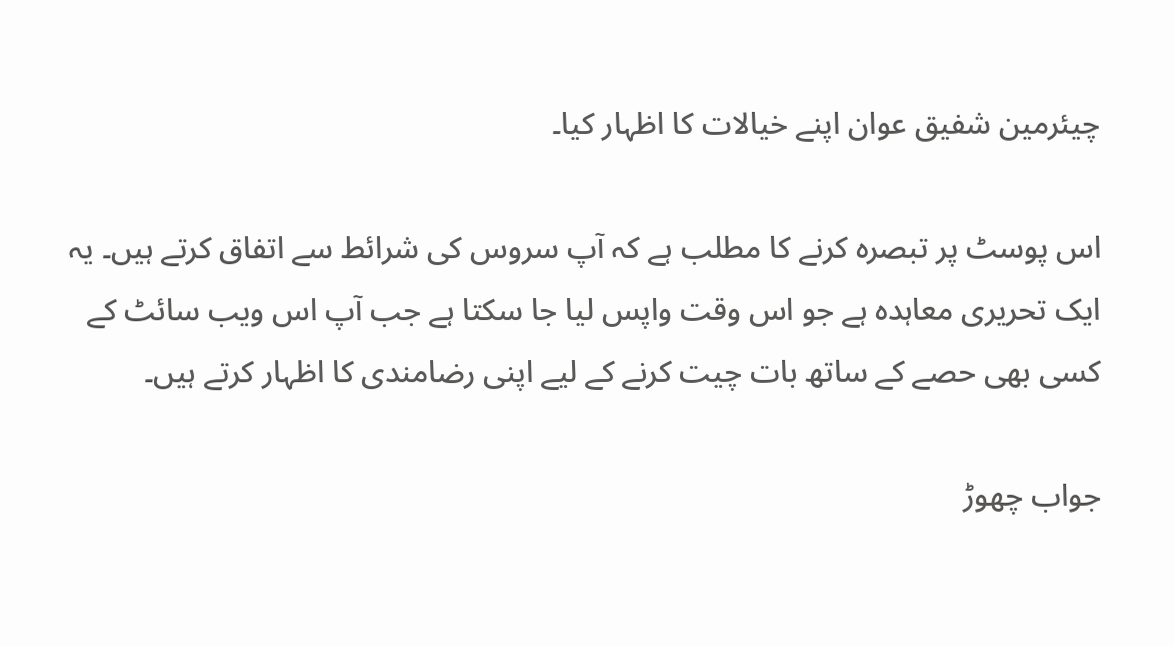چیئرمین شفیق عوان اپنے خیالات کا اظہار کیا۔

اس پوسٹ پر تبصرہ کرنے کا مطلب ہے کہ آپ سروس کی شرائط سے اتفاق کرتے ہیں۔ یہ ایک تحریری معاہدہ ہے جو اس وقت واپس لیا جا سکتا ہے جب آپ اس ویب سائٹ کے کسی بھی حصے کے ساتھ بات چیت کرنے کے لیے اپنی رضامندی کا اظہار کرتے ہیں۔

جواب چھوڑ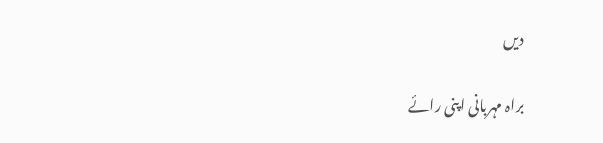دیں

براہ مہربانی اپنی رائے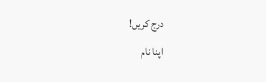درج کریں!
اپنا نام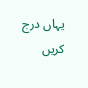یہاں درج کریں